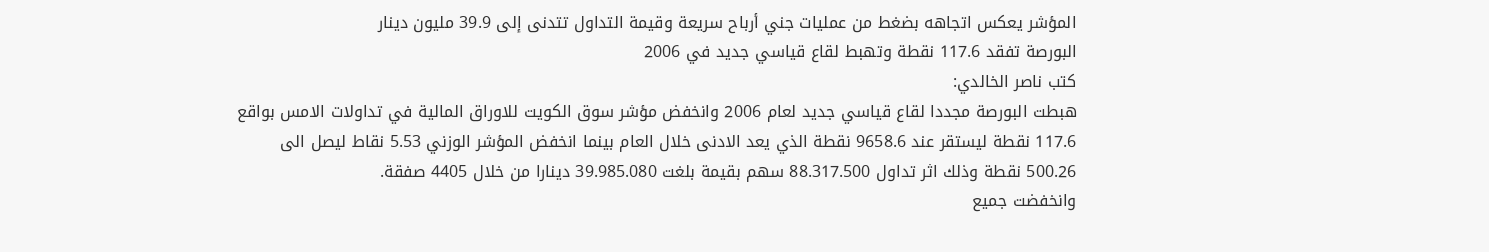المؤشر يعكس اتجاهه بضغط من عمليات جني أرباح سريعة وقيمة التداول تتدنى إلى 39.9 مليون دينار
البورصة تفقد 117.6 نقطة وتهبط لقاع قياسي جديد في 2006
كتب ناصر الخالدي:
هبطت البورصة مجددا لقاع قياسي جديد لعام 2006 وانخفض مؤشر سوق الكويت للاوراق المالية في تداولات الامس بواقع 117.6 نقطة ليستقر عند 9658.6 نقطة الذي يعد الادنى خلال العام بينما انخفض المؤشر الوزني 5.53 نقاط ليصل الى 500.26 نقطة وذلك اثر تداول 88.317.500 سهم بقيمة بلغت 39.985.080 دينارا من خلال 4405 صفقة.
وانخفضت جميع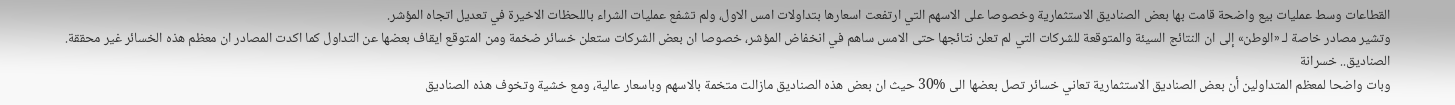القطاعات وسط عمليات بيع واضحة قامت بها بعض الصناديق الاستثمارية وخصوصا على الاسهم التي ارتفعت اسعارها بتداولات امس الاول، ولم تشفع عمليات الشراء باللحظات الاخيرة في تعديل اتجاه المؤشر.
وتشير مصادر خاصة لـ «الوطن» إلى ان النتائج السيئة والمتوقعة للشركات التي لم تعلن نتائجها حتى الامس ساهم في انخفاض المؤشر، خصوصا ان بعض الشركات ستعلن خسائر ضخمة ومن المتوقع ايقاف بعضها عن التداول كما اكدت المصادر ان معظم هذه الخسائر غير محققة.
الصناديق.. خسرانة
وبات واضحا لمعظم المتداولين أن بعض الصناديق الاستثمارية تعاني خسائر تصل بعضها الى %30 حيث ان بعض هذه الصناديق مازالت متخمة بالاسهم وباسعار عالية، ومع خشية وتخوف هذه الصناديق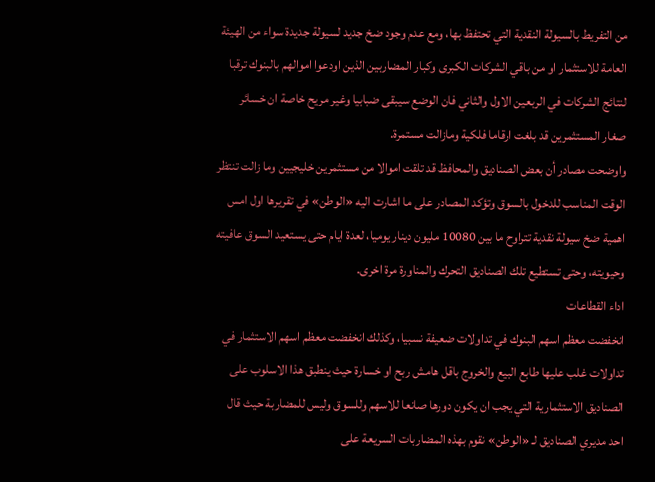من التفريط بالسيولة النقدية التي تحتفظ بها، ومع عدم وجود ضخ جديد لسيولة جديدة سواء من الهيئة العامة للاستثمار او من باقي الشركات الكبرى وكبار المضاربين الذين اودعوا اموالهم بالبنوك ترقبا لنتائج الشركات في الربعين الاول والثاني فان الوضع سيبقى ضبابيا وغير مريح خاصة ان خسائر صغار المستثمرين قد بلغت ارقاما فلكية ومازالت مستمرة.
واوضحت مصادر أن بعض الصناديق والمحافظ قد تلقت اموالا من مستثمرين خليجيين وما زالت تنتظر الوقت المناسب للدخول بالسوق وتؤكد المصادر على ما اشارت اليه «الوطن» في تقريرها اول امس اهمية ضخ سيولة نقدية تتراوح ما بين 10080 مليون دينار يوميا، لعدة ايام حتى يستعيد السوق عافيته وحيويته، وحتى تستطيع تلك الصناديق التحرك والمناورة مرة اخرى.
اداء القطاعات
انخفضت معظم اسهم البنوك في تداولات ضعيفة نسبيا، وكذلك انخفضت معظم اسهم الاستثمار في تداولات غلب عليها طابع البيع والخروج باقل هامش ربح او خسارة حيث ينطبق هذا الاسلوب على الصناديق الاستثمارية التي يجب ان يكون دورها صانعا للاسهم وللسوق وليس للمضاربة حيث قال احد مديري الصناديق لـ «الوطن» نقوم بهذه المضاربات السريعة على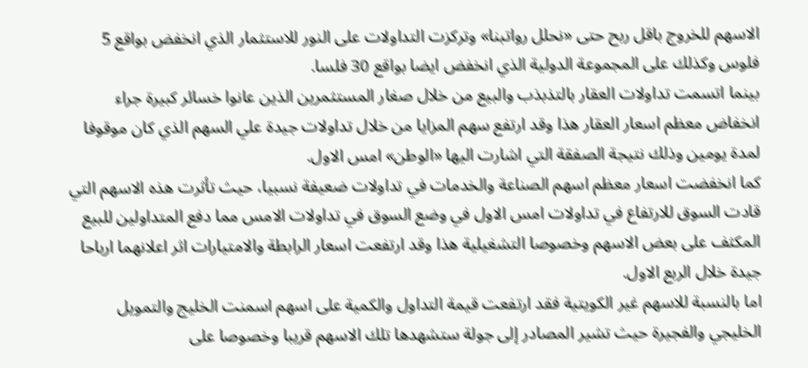الاسهم للخروج باقل ربح حتى «نحلل رواتبنا» وتركزت التداولات على النور للاستثمار الذي انخفض بواقع 5 فلوس وكذلك على المجموعة الدولية الذي انخفض ايضا بواقع 30 فلسا.
بينما اتسمت تداولات العقار بالتذبذب والبيع من خلال صغار المستثمرين الذين عانوا خسائر كبيرة جراء انخفاض معظم اسعار العقار هذا وقد ارتفع سهم المزايا من خلال تداولات جيدة علي السهم الذي كان موقوفا لمدة يومين وذلك نتيجة الصفقة التي اشارت اليها «الوطن» امس الاول.
كما انخفضت اسعار معظم اسهم الصناعة والخدمات في تداولات ضعيفة نسبيا، حيث تأثرت هذه الاسهم التي قادت السوق للارتفاع في تداولات امس الاول في وضع السوق في تداولات الامس مما دفع المتداولين للبيع المكثف على بعض الاسهم وخصوصا التشغيلية هذا وقد ارتفعت اسعار الرابطة والامتيارات اثر اعلانهما ارباحا جيدة خلال الربع الاول.
اما بالنسبة للاسهم غير الكويتية فقد ارتفعت قيمة التداول والكمية على اسهم اسمنت الخليج والتمويل الخليجي والفجيرة حيث تشير المصادر إلى جولة ستشهدها تلك الاسهم قريبا وخصوصا على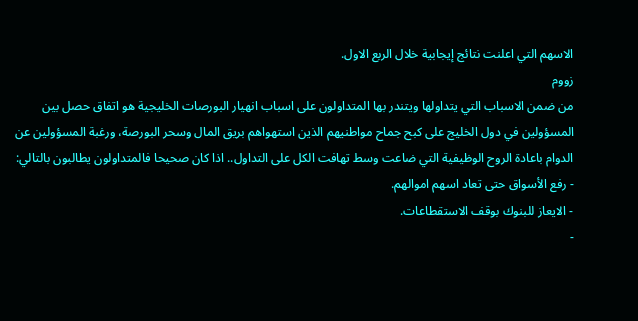الاسهم التي اعلنت نتائج إيجابية خلال الربع الاول.
زووم
من ضمن الاسباب التي يتداولها ويتندر بها المتداولون على اسباب انهيار البورصات الخليجية هو اتفاق حصل بين المسؤولين في دول الخليج على كبح جماح مواطنيهم الذين استهواهم بريق المال وسحر البورصة، ورغبة المسؤولين عن الدوام باعادة الروح الوظيفية التي ضاعت وسط تهافت الكل على التداول.. اذا كان صحيحا فالمتداولون يطالبون بالتالي:
- رفع الأسواق حتى تعاد اسهم اموالهم.
- الايعاز للبنوك بوقف الاستقطاعات.
-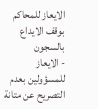الايعاز للمحاكم بوقف الايداع بالسجون
- الايعاز للمسؤولين بعدم التصريح عن متانة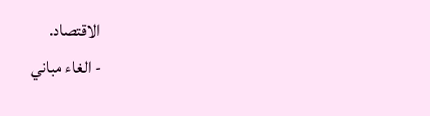الاقتصاد.
- الغاء مباني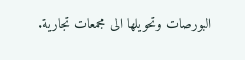البورصات وتحويلها الى مجمعات تجارية.